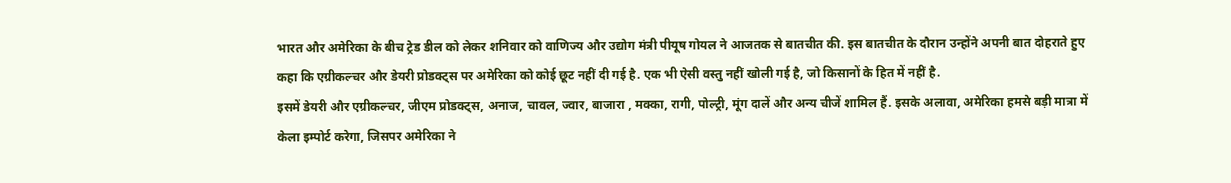भारत और अमेरिका के बीच ट्रेड डील को लेकर शनिवार को वाणिज्य और उद्योग मंत्री पीयूष गोयल ने आजतक से बातचीत की. इस बातचीत के दौरान उन्होंने अपनी बात दोहराते हुए कहा कि एग्रीकल्चर और डेयरी प्रोडक्ट्स पर अमेरिका को कोई छूट नहीं दी गई है. एक भी ऐसी वस्तु नहीं खोली गई है, जो किसानों के हित में नहीं है.
इसमें डेयरी और एग्रीकल्चर, जीएम प्रोडक्ट्स, अनाज, चावल, ज्वार, बाजारा , मक्का, रागी, पोल्ट्री, मूंग दालें और अन्य चीजें शामिल हैं. इसके अलावा, अमेरिका हमसे बड़ी मात्रा में केला इम्पोर्ट करेगा, जिसपर अमेरिका ने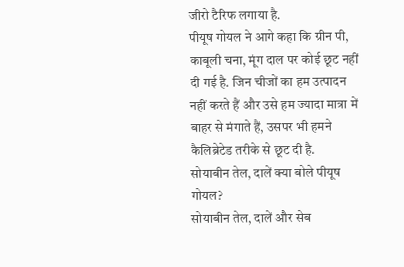जीरो टैरिफ लगाया है.
पीयूष गोयल ने आगे कहा कि ग्रीन पी, काबूली चना, मूंग दाल पर कोई छूट नहीं दी गई है. जिन चीजों का हम उत्पादन नहीं करते हैं और उसे हम ज्यादा मात्रा में बाहर से मंगाते हैं, उसपर भी हमने कैलिब्रेटेड तरीके से छूट दी है.
सोयाबीन तेल, दालें क्या बोले पीयूष गोयल?
सोयाबीन तेल, दालें और सेब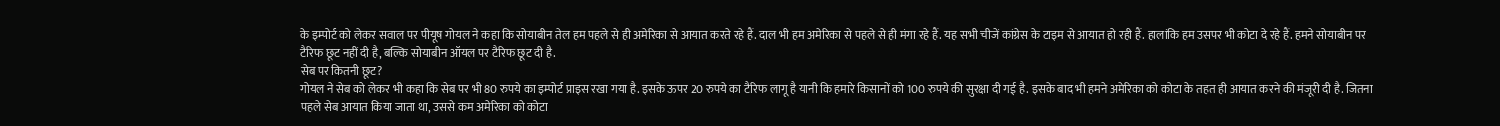के इम्पोर्ट को लेकर सवाल पर पीयूष गोयल ने कहा कि सोयाबीन तेल हम पहले से ही अमेरिका से आयात करते रहे हैं. दाल भी हम अमेरिका से पहले से ही मंगा रहे हैं. यह सभी चीजें कांग्रेस के टाइम से आयात हो रही हैं. हालांकि हम उसपर भी कोटा दे रहे हैं. हमने सोयाबीन पर टैरिफ छूट नहीं दी है, बल्कि सोयाबीन ऑयल पर टैरिफ छूट दी है.
सेब पर कितनी छूट?
गोयल ने सेब को लेकर भी कहा कि सेब पर भी 80 रुपये का इम्पोर्ट प्राइस रखा गया है. इसके ऊपर 20 रुपये का टैरिफ लागू है यानी कि हमारे किसानों को 100 रुपये की सुरक्षा दी गई है. इसके बाद भी हमने अमेरिका को कोटा के तहत ही आयात करने की मंजूरी दी है. जितना पहले सेब आयात किया जाता था, उससे कम अमेरिका को कोटा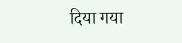दिया गया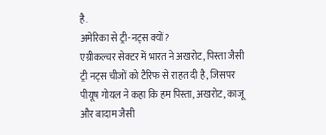है.
अमेरिका से ट्री-नट्स क्यों?
एग्रीकल्चर सेक्टर में भारत ने अखरोट, पिस्ता जैसी ट्री नट्स चीजों को टैरिफ से राहत दी है, जिसपर पीयूष गोयल ने कहा कि हम पिस्ता, अखरोट, काजू और बादाम जैसी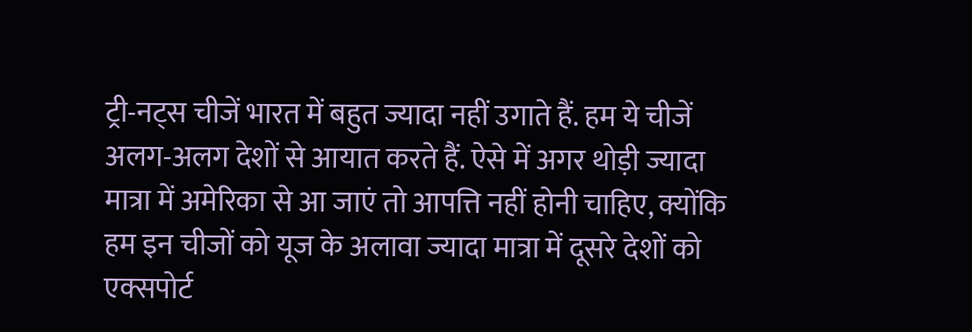ट्री-नट्स चीजें भारत में बहुत ज्यादा नहीं उगाते हैं. हम ये चीजें अलग-अलग देशों से आयात करते हैं. ऐसे में अगर थोड़ी ज्यादा मात्रा में अमेरिका से आ जाएं तो आपत्ति नहीं होनी चाहिए, क्योंकि हम इन चीजों को यूज के अलावा ज्यादा मात्रा में दूसरे देशों को एक्सपोर्ट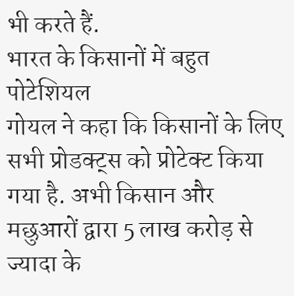भी करते हैं.
भारत के किसानों में बहुत पोटेशियल
गोयल ने कहा कि किसानों के लिए सभी प्रोडक्ट्स को प्रोटेक्ट किया गया है. अभी किसान और मछुआरों द्वारा 5 लाख करोड़ से ज्यादा के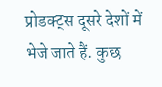प्रोडक्ट्स दूसरे देशों में भेजे जाते हैं. कुछ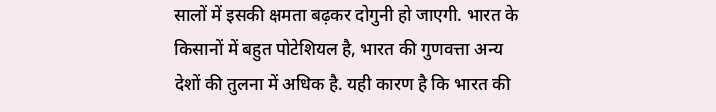सालों में इसकी क्षमता बढ़कर दोगुनी हो जाएगी. भारत के किसानों में बहुत पोटेशियल है, भारत की गुणवत्ता अन्य देशों की तुलना में अधिक है. यही कारण है कि भारत की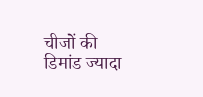चीजों की डिमांड ज्यादा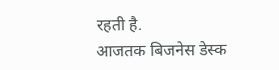रहती है.
आजतक बिजनेस डेस्क